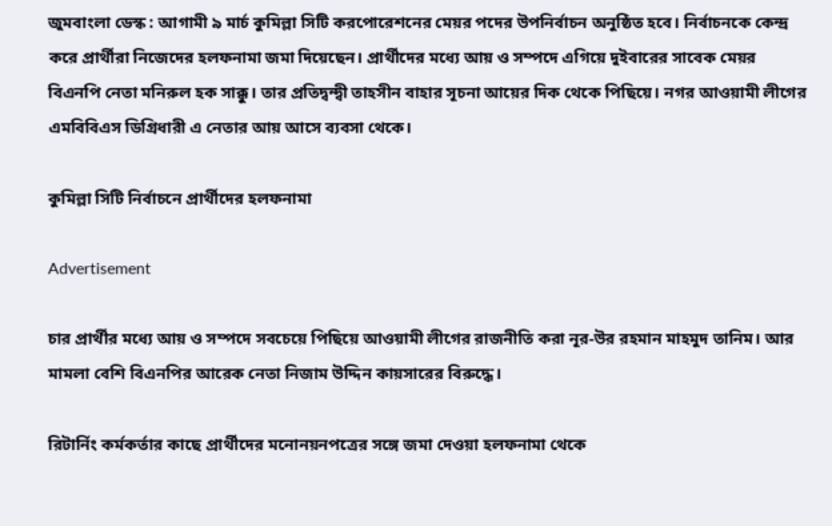জুমবাংলা ডেস্ক : আগামী ৯ মার্চ কুমিল্লা সিটি করপোরেশনের মেয়র পদের উপনির্বাচন অনুষ্ঠিত হবে। নির্বাচনকে কেন্দ্র করে প্রার্থীরা নিজেদের হলফনামা জমা দিয়েছেন। প্রার্থীদের মধ্যে আয় ও সম্পদে এগিয়ে দুইবারের সাবেক মেয়র বিএনপি নেতা মনিরুল হক সাক্কু। তার প্রতিদ্বন্দ্বী তাহসীন বাহার সূচনা আয়ের দিক থেকে পিছিয়ে। নগর আওয়ামী লীগের এমবিবিএস ডিগ্রিধারী এ নেতার আয় আসে ব্যবসা থেকে।

কুমিল্লা সিটি নির্বাচনে প্রার্থীদের হলফনামা

Advertisement

চার প্রার্থীর মধ্যে আয় ও সম্পদে সবচেয়ে পিছিয়ে আওয়ামী লীগের রাজনীতি করা নূর-উর রহমান মাহমুদ তানিম। আর মামলা বেশি বিএনপির আরেক নেতা নিজাম উদ্দিন কায়সারের বিরুদ্ধে।

রিটার্নিং কর্মকর্তার কাছে প্রার্থীদের মনোনয়নপত্রের সঙ্গে জমা দেওয়া হলফনামা থেকে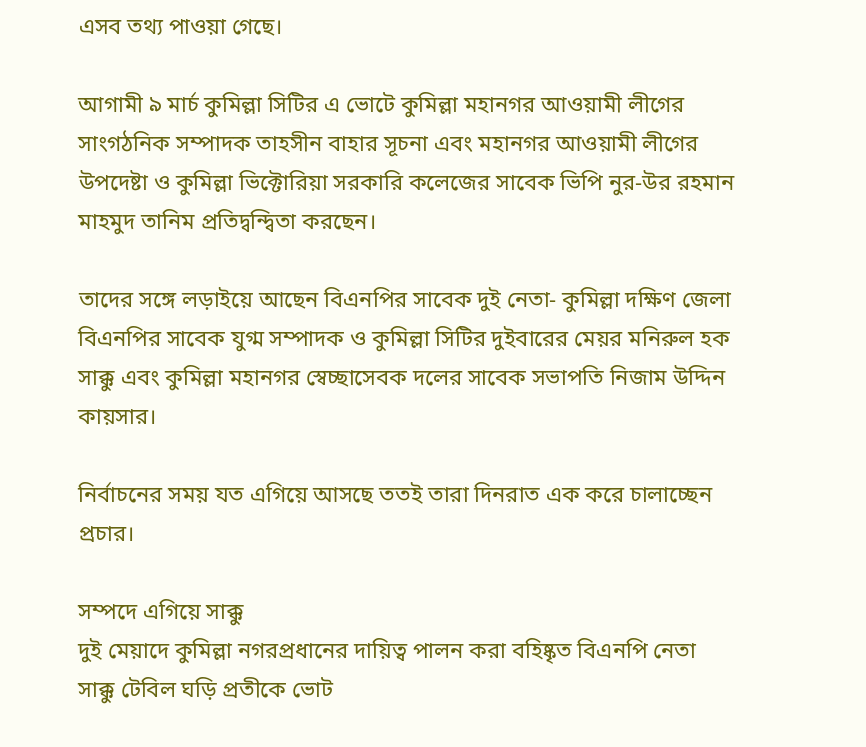এসব তথ্য পাওয়া গেছে।

আগামী ৯ মার্চ কুমিল্লা সিটির এ ভোটে কুমিল্লা মহানগর আওয়ামী লীগের সাংগঠনিক সম্পাদক তাহসীন বাহার সূচনা এবং মহানগর আওয়ামী লীগের উপদেষ্টা ও কুমিল্লা ভিক্টোরিয়া সরকারি কলেজের সাবেক ভিপি নুর-উর রহমান মাহমুদ তানিম প্রতিদ্বন্দ্বিতা করছেন।

তাদের সঙ্গে লড়াইয়ে আছেন বিএনপির সাবেক দুই নেতা- কুমিল্লা দক্ষিণ জেলা বিএনপির সাবেক যুগ্ম সম্পাদক ও কুমিল্লা সিটির দুইবারের মেয়র মনিরুল হক সাক্কু এবং কুমিল্লা মহানগর স্বেচ্ছাসেবক দলের সাবেক সভাপতি নিজাম উদ্দিন কায়সার।

নির্বাচনের সময় যত এগিয়ে আসছে ততই তারা দিনরাত এক করে চালাচ্ছেন প্রচার।

সম্পদে এগিয়ে সাক্কু
দুই মেয়াদে কুমিল্লা নগরপ্রধানের দায়িত্ব পালন করা বহিষ্কৃত বিএনপি নেতা সাক্কু টেবিল ঘড়ি প্রতীকে ভোট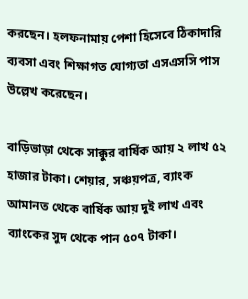করছেন। হলফনামায় পেশা হিসেবে ঠিকাদারি ব্যবসা এবং শিক্ষাগত যোগ্যতা এসএসসি পাস উল্লেখ করেছেন।

বাড়িভাড়া থেকে সাক্কুর বার্ষিক আয় ২ লাখ ৫২ হাজার টাকা। শেয়ার, সঞ্চয়পত্র, ব্যাংক আমানত থেকে বার্ষিক আয় দুই লাখ এবং ব্যাংকের সুদ থেকে পান ৫০৭ টাকা।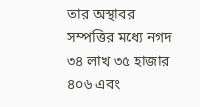তার অস্থাবর সম্পত্তির মধ্যে নগদ ৩৪ লাখ ৩৫ হাজার ৪০৬ এবং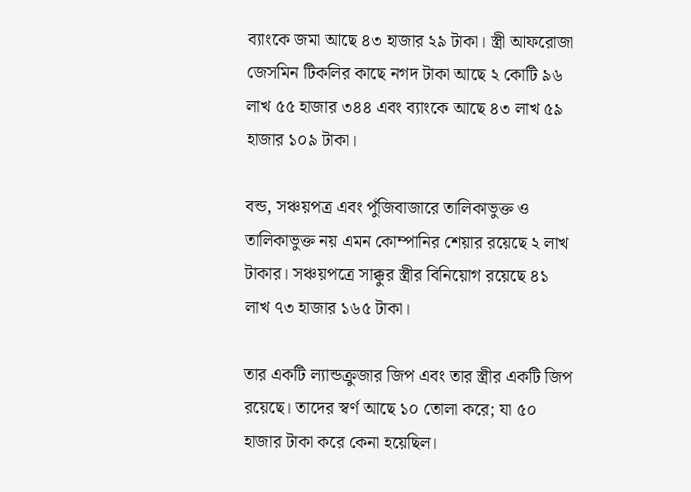ব্যাংকে জমা আছে ৪৩ হাজার ২৯ টাকা। স্ত্রী আফরোজা জেসমিন টিকলির কাছে নগদ টাকা আছে ২ কোটি ৯৬ লাখ ৫৫ হাজার ৩৪৪ এবং ব্যাংকে আছে ৪৩ লাখ ৫৯ হাজার ১০৯ টাকা।

বন্ড, সঞ্চয়পত্র এবং পুঁজিবাজারে তালিকাভুক্ত ও তালিকাভুক্ত নয় এমন কোম্পানির শেয়ার রয়েছে ২ লাখ টাকার। সঞ্চয়পত্রে সাক্কুর স্ত্রীর বিনিয়োগ রয়েছে ৪১ লাখ ৭৩ হাজার ১৬৫ টাকা।

তার একটি ল্যান্ডক্রুজার জিপ এবং তার স্ত্রীর একটি জিপ রয়েছে। তাদের স্বর্ণ আছে ১০ তোলা করে; যা ৫০ হাজার টাকা করে কেনা হয়েছিল।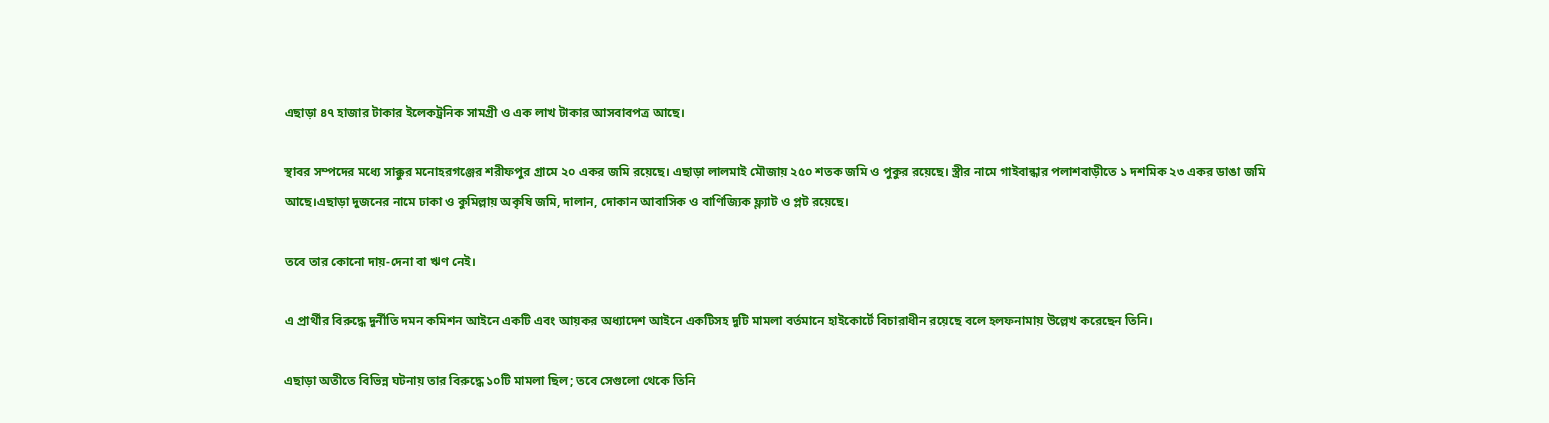এছাড়া ৪৭ হাজার টাকার ইলেকট্রনিক সামগ্রী ও এক লাখ টাকার আসবাবপত্র আছে।

স্থাবর সম্পদের মধ্যে সাক্কুর মনোহরগঞ্জের শরীফপুর গ্রামে ২০ একর জমি রয়েছে। এছাড়া লালমাই মৌজায় ২৫০ শতক জমি ও পুকুর রয়েছে। স্ত্রীর নামে গাইবান্ধার পলাশবাড়ীতে ১ দশমিক ২৩ একর ডাঙা জমি আছে।এছাড়া দুজনের নামে ঢাকা ও কুমিল্লায় অকৃষি জমি, দালান, দোকান আবাসিক ও বাণিজ্যিক ফ্ল্যাট ও প্লট রয়েছে।

তবে তার কোনো দায়-দেনা বা ঋণ নেই।

এ প্রার্থীর বিরুদ্ধে দুর্নীতি দমন কমিশন আইনে একটি এবং আয়কর অধ্যাদেশ আইনে একটিসহ দুটি মামলা বর্তমানে হাইকোর্টে বিচারাধীন রয়েছে বলে হলফনামায় উল্লেখ করেছেন তিনি।

এছাড়া অতীতে বিভিন্ন ঘটনায় তার বিরুদ্ধে ১০টি মামলা ছিল; তবে সেগুলো থেকে তিনি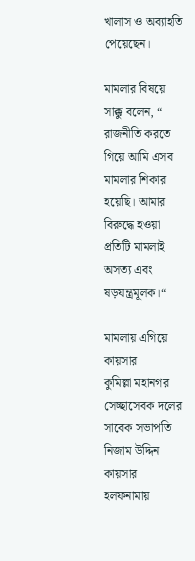খালাস ও অব্যাহতি পেয়েছেন।

মামলার বিষয়ে সাক্কু বলেন, “ রাজনীতি করতে গিয়ে আমি এসব মামলার শিকার হয়েছি। আমার বিরুদ্ধে হওয়া প্রতিটি মামলাই অসত্য এবং ষড়যন্ত্রমূলক।“

মামলায় এগিয়ে কায়সার
কুমিল্লা মহানগর সেচ্ছাসেবক দলের সাবেক সভাপতি নিজাম উদ্দিন কায়সার হলফনামায়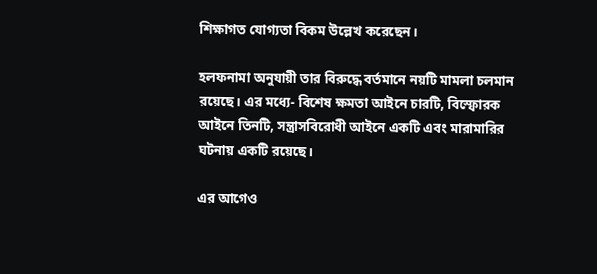শিক্ষাগত যোগ্যতা বিকম উল্লেখ করেছেন।

হলফনামা অনুযায়ী তার বিরুদ্ধে বর্তমানে নয়টি মামলা চলমান রয়েছে। এর মধ্যে- বিশেষ ক্ষমতা আইনে চারটি, বিস্ফোরক আইনে তিনটি, সন্ত্রাসবিরোধী আইনে একটি এবং মারামারির ঘটনায় একটি রয়েছে।

এর আগেও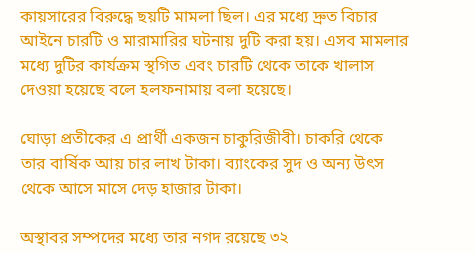কায়সারের বিরুদ্ধে ছয়টি মামলা ছিল। এর মধ্যে দ্রুত বিচার আইনে চারটি ও মারামারির ঘটনায় দুটি করা হয়। এসব মামলার মধ্যে দুটির কার্যক্রম স্থগিত এবং চারটি থেকে তাকে খালাস দেওয়া হয়েছে বলে হলফনামায় বলা হয়েছে।

ঘোড়া প্রতীকের এ প্রার্থী একজন চাকুরিজীবী। চাকরি থেকে তার বার্ষিক আয় চার লাখ টাকা। ব্যাংকের সুদ ও অন্য উৎস থেকে আসে মাসে দেড় হাজার টাকা।

অস্থাবর সম্পদের মধ্যে তার নগদ রয়েছে ৩২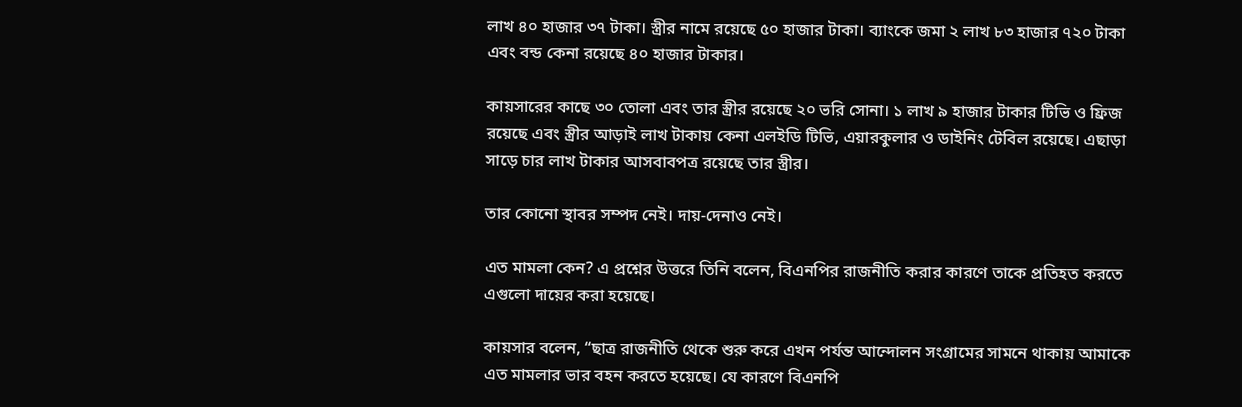লাখ ৪০ হাজার ৩৭ টাকা। স্ত্রীর নামে রয়েছে ৫০ হাজার টাকা। ব্যাংকে জমা ২ লাখ ৮৩ হাজার ৭২০ টাকা এবং বন্ড কেনা রয়েছে ৪০ হাজার টাকার।

কায়সারের কাছে ৩০ তোলা এবং তার স্ত্রীর রয়েছে ২০ ভরি সোনা। ১ লাখ ৯ হাজার টাকার টিভি ও ফ্রিজ রয়েছে এবং স্ত্রীর আড়াই লাখ টাকায় কেনা এলইডি টিভি, এয়ারকুলার ও ডাইনিং টেবিল রয়েছে। এছাড়া‌ সাড়ে চার লাখ টাকার আসবাবপত্র রয়েছে তার স্ত্রীর।

তার কোনো স্থাবর সম্পদ নেই। দায়-দেনাও নেই।

এত মামলা কেন? এ প্রশ্নের উত্তরে তিনি বলেন, বিএনপির রাজনীতি করার কারণে তাকে প্রতিহত করতে এগুলো দায়ের করা হয়েছে।

কায়সার বলেন, “ছাত্র রাজনীতি থেকে শুরু করে এখন পর্যন্ত আন্দোলন সংগ্রামের সামনে থাকায় আমাকে এত মামলার ভার বহন করতে হয়েছে। যে কারণে বিএনপি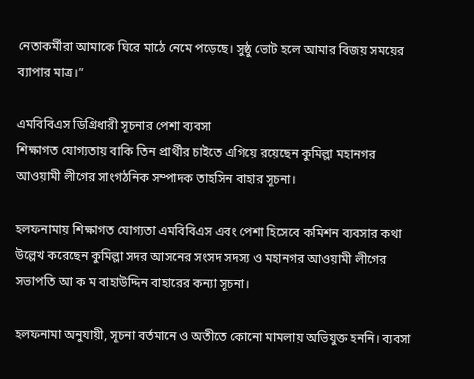নেতাকর্মীরা আমাকে ঘিরে মাঠে নেমে পড়েছে। সুষ্ঠু ভোট হলে আমার বিজয় সময়ের ব্যাপার মাত্র।”

এমবিবিএস ডিগ্রিধারী সূচনার পেশা ব্যবসা
শিক্ষাগত যোগ্যতায় বাকি তিন প্রার্থীর চাইতে এগিয়ে রয়েছেন কুমিল্লা মহানগর আওয়ামী লীগের সাংগঠনিক সম্পাদক তাহসিন বাহার সূচনা।

হলফনামায় শিক্ষাগত যোগ্যতা এমবিবিএস এবং পেশা হিসেবে কমিশন ব্যবসার কথা উল্লেখ করেছেন কুমিল্লা সদর আসনের সংসদ সদস্য ও মহানগর আওয়ামী লীগের সভাপতি আ ক ম বাহাউদ্দিন বাহারের কন্যা সূচনা।

হলফনামা অনুযায়ী, সূচনা বর্তমানে ও অতীতে কোনো মামলায় অভিযুক্ত হননি। ব্যবসা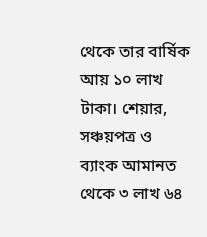থেকে তার বার্ষিক আয় ১০ লাখ টাকা। শেয়ার, সঞ্চয়পত্র ও ব্যাংক আমানত থেকে ৩ লাখ ৬৪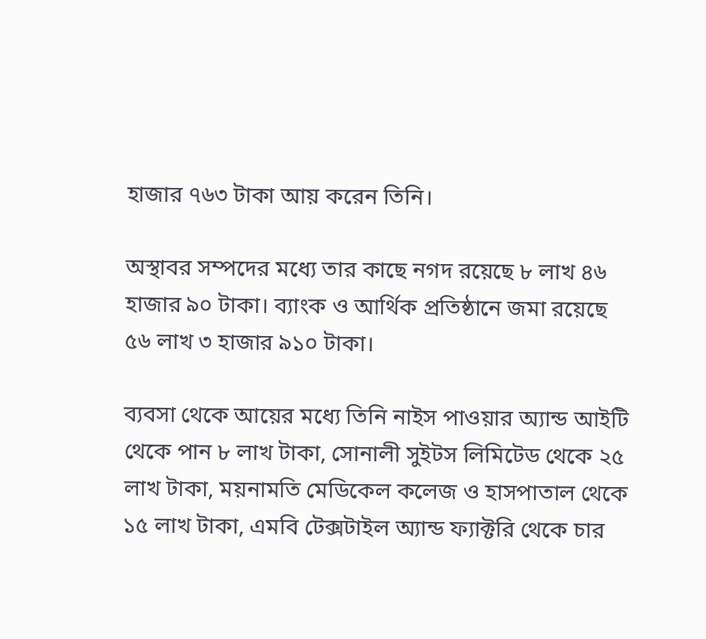হাজার ৭৬৩ টাকা আয় করেন তিনি।

অস্থাবর সম্পদের মধ্যে তার কাছে নগদ রয়েছে ৮ লাখ ৪৬ হাজার ৯০ টাকা। ব্যাংক ও আর্থিক প্রতিষ্ঠানে জমা রয়েছে ৫৬ লাখ ৩ হাজার ৯১০ টাকা।

ব্যবসা থেকে আয়ের মধ্যে তিনি নাইস পাওয়ার অ্যান্ড আইটি থেকে পান ৮ লাখ টাকা, সোনালী সুইটস লিমিটেড থেকে ২৫ লাখ টাকা, ময়নামতি মেডিকেল কলেজ ও হাসপাতাল থেকে ১৫ লাখ টাকা, এমবি টেক্সটাইল অ্যান্ড ফ্যাক্টরি থেকে চার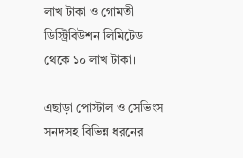লাখ টাকা ও গোমতী ডিস্ট্রিবিউশন লিমিটেড থেকে ১০ লাখ টাকা।

এছাড়া পোস্টাল ও সেভিংস সনদসহ বিভিন্ন ধরনের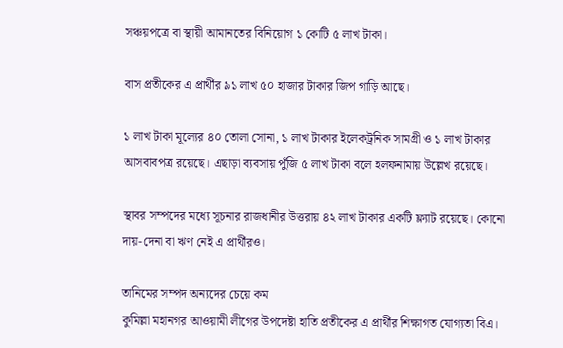সঞ্চয়পত্রে বা স্থায়ী আমানতের বিনিয়োগ ১ কোটি ৫ লাখ টাকা।

বাস প্রতীকের এ প্রার্থীর ৯১ লাখ ৫০ হাজার টাকার জিপ গাড়ি আছে।

১ লাখ টাকা মূল্যের ৪০ তোলা সোনা, ১ লাখ টাকার ইলেকট্রনিক সামগ্রী ও ১ লাখ টাকার আসবাবপত্র রয়েছে। এছাড়া ব্যবসায় পুঁজি ৫ লাখ টাকা বলে হলফনামায় উল্লেখ রয়েছে।

স্থাবর সম্পদের মধ্যে সূচনার রাজধানীর উত্তরায় ৪২ লাখ টাকার একটি ফ্ল্যাট রয়েছে। কোনো দায়-দেনা বা ঋণ নেই এ প্রার্থীরও।

তানিমের সম্পদ অন্যদের চেয়ে কম
কুমিল্লা মহানগর আওয়ামী লীগের উপদেষ্টা হাতি প্রতীকের এ প্রার্থীর শিক্ষাগত যোগ্যতা বিএ।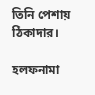তিনি পেশায় ঠিকাদার।

হলফনামা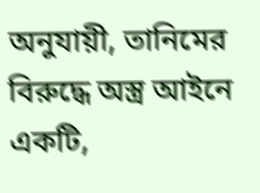অনুযায়ী, তানিমের বিরুদ্ধে অস্ত্র আইনে একটি,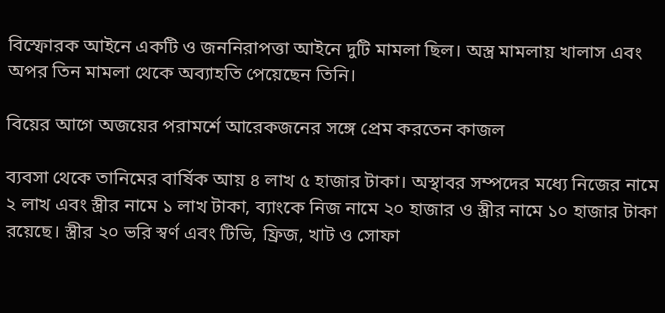বিস্ফোরক আইনে একটি ও জননিরাপত্তা আইনে দুটি মামলা ছিল। অস্ত্র মামলায় খালাস এবং অপর তিন মামলা থেকে অব্যাহতি পেয়েছেন তিনি।

বিয়ের আগে অজয়ের পরামর্শে আরেকজনের সঙ্গে প্রেম করতেন কাজল

ব্যবসা থেকে তানিমের বার্ষিক আয় ৪ লাখ ৫ হাজার টাকা। অস্থাবর সম্পদের মধ্যে নিজের নামে ২ লাখ এবং স্ত্রীর নামে ১ লাখ টাকা, ব্যাংকে নিজ নামে ২০ হাজার ও স্ত্রীর নামে ১০ হাজার টাকা রয়েছে। স্ত্রীর ২০ ভরি স্বর্ণ এবং টিভি, ফ্রিজ, খাট ও সোফা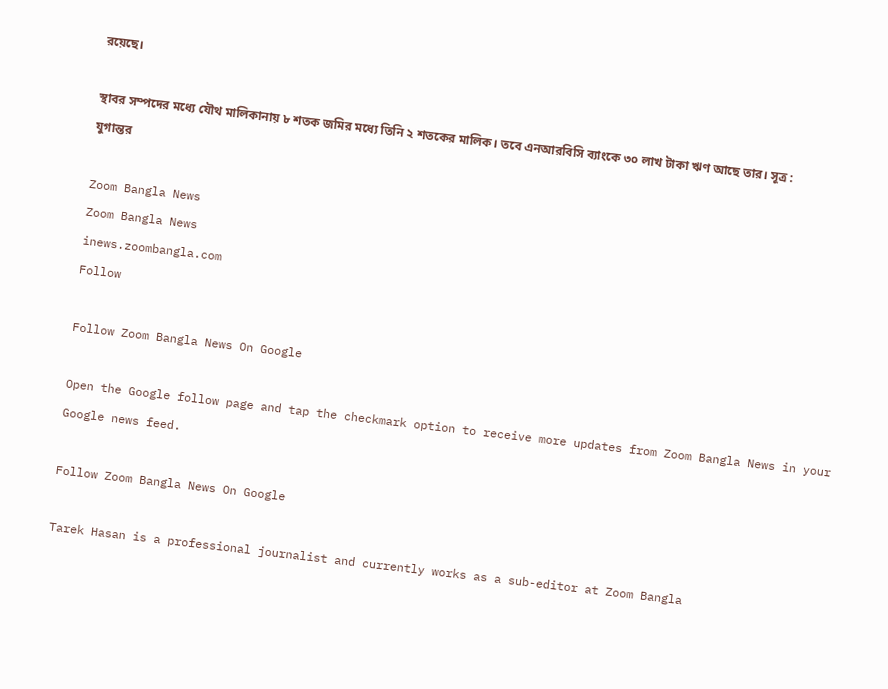রয়েছে।

স্থাবর সম্পদের মধ্যে যৌথ মালিকানায় ৮ শতক জমির মধ্যে তিনি ২ শতকের মালিক। তবে এনআরবিসি ব্যাংকে ৩০ লাখ টাকা ঋণ আছে তার। সূত্র : যুগান্তর

Zoom Bangla News
Zoom Bangla News
inews.zoombangla.com
Follow

Follow Zoom Bangla News On Google

Open the Google follow page and tap the checkmark option to receive more updates from Zoom Bangla News in your Google news feed.

Follow Zoom Bangla News On Google

Tarek Hasan is a professional journalist and currently works as a sub-editor at Zoom Bangla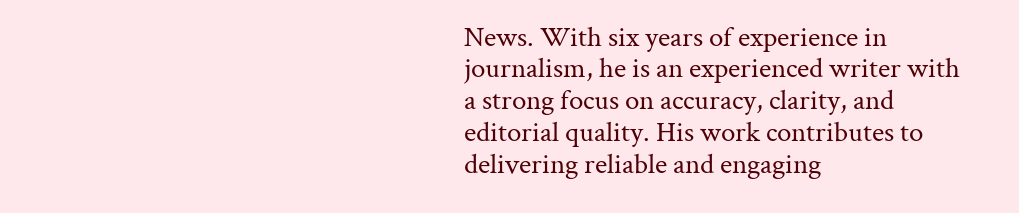News. With six years of experience in journalism, he is an experienced writer with a strong focus on accuracy, clarity, and editorial quality. His work contributes to delivering reliable and engaging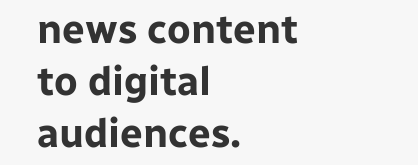news content to digital audiences.